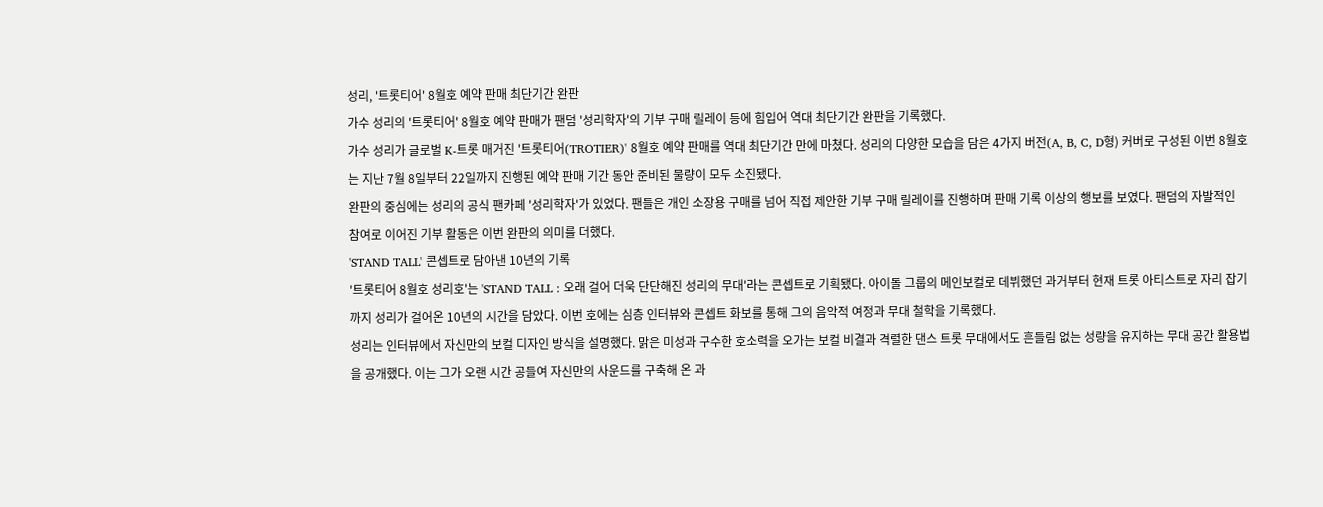성리, '트롯티어' 8월호 예약 판매 최단기간 완판
가수 성리의 '트롯티어' 8월호 예약 판매가 팬덤 '성리학자'의 기부 구매 릴레이 등에 힘입어 역대 최단기간 완판을 기록했다.
가수 성리가 글로벌 K-트롯 매거진 '트롯티어(TROTIER)' 8월호 예약 판매를 역대 최단기간 만에 마쳤다. 성리의 다양한 모습을 담은 4가지 버전(A, B, C, D형) 커버로 구성된 이번 8월호는 지난 7월 8일부터 22일까지 진행된 예약 판매 기간 동안 준비된 물량이 모두 소진됐다.
완판의 중심에는 성리의 공식 팬카페 '성리학자'가 있었다. 팬들은 개인 소장용 구매를 넘어 직접 제안한 기부 구매 릴레이를 진행하며 판매 기록 이상의 행보를 보였다. 팬덤의 자발적인 참여로 이어진 기부 활동은 이번 완판의 의미를 더했다.
'STAND TALL' 콘셉트로 담아낸 10년의 기록
'트롯티어 8월호 성리호'는 'STAND TALL : 오래 걸어 더욱 단단해진 성리의 무대'라는 콘셉트로 기획됐다. 아이돌 그룹의 메인보컬로 데뷔했던 과거부터 현재 트롯 아티스트로 자리 잡기까지 성리가 걸어온 10년의 시간을 담았다. 이번 호에는 심층 인터뷰와 콘셉트 화보를 통해 그의 음악적 여정과 무대 철학을 기록했다.
성리는 인터뷰에서 자신만의 보컬 디자인 방식을 설명했다. 맑은 미성과 구수한 호소력을 오가는 보컬 비결과 격렬한 댄스 트롯 무대에서도 흔들림 없는 성량을 유지하는 무대 공간 활용법을 공개했다. 이는 그가 오랜 시간 공들여 자신만의 사운드를 구축해 온 과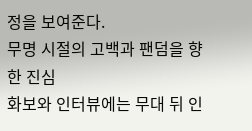정을 보여준다.
무명 시절의 고백과 팬덤을 향한 진심
화보와 인터뷰에는 무대 뒤 인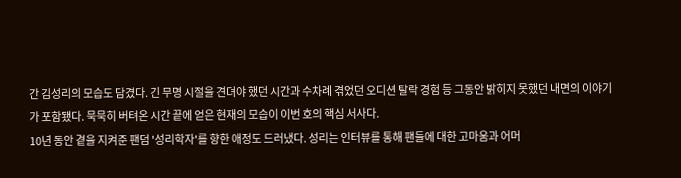간 김성리의 모습도 담겼다. 긴 무명 시절을 견뎌야 했던 시간과 수차례 겪었던 오디션 탈락 경험 등 그동안 밝히지 못했던 내면의 이야기가 포함됐다. 묵묵히 버텨온 시간 끝에 얻은 현재의 모습이 이번 호의 핵심 서사다.
10년 동안 곁을 지켜준 팬덤 '성리학자'를 향한 애정도 드러냈다. 성리는 인터뷰를 통해 팬들에 대한 고마움과 어머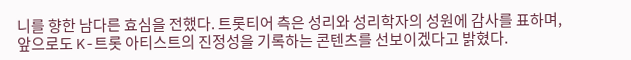니를 향한 남다른 효심을 전했다. 트롯티어 측은 성리와 성리학자의 성원에 감사를 표하며, 앞으로도 K-트롯 아티스트의 진정성을 기록하는 콘텐츠를 선보이겠다고 밝혔다.